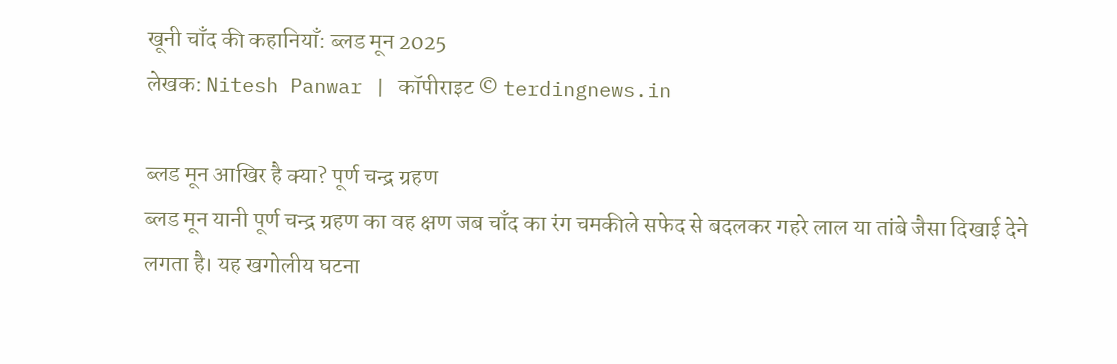खूनी चाँद की कहानियाँ: ब्लड मून 2025
लेखक: Nitesh Panwar | कॉपीराइट © terdingnews.in

ब्लड मून आखिर है क्या? पूर्ण चन्द्र ग्रहण
ब्लड मून यानी पूर्ण चन्द्र ग्रहण का वह क्षण जब चाँद का रंग चमकीले सफेद से बदलकर गहरे लाल या तांबे जैसा दिखाई देने लगता है। यह खगोलीय घटना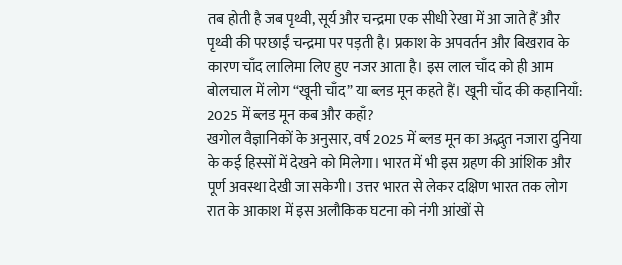तब होती है जब पृथ्वी, सूर्य और चन्द्रमा एक सीधी रेखा में आ जाते हैं और पृथ्वी की परछाईं चन्द्रमा पर पड़ती है। प्रकाश के अपवर्तन और बिखराव के कारण चाँद लालिमा लिए हुए नजर आता है। इस लाल चाँद को ही आम बोलचाल में लोग “खूनी चाँद” या ब्लड मून कहते हैं। खूनी चाँद की कहानियाँ:
2025 में ब्लड मून कब और कहाँ?
खगोल वैज्ञानिकों के अनुसार, वर्ष 2025 में ब्लड मून का अद्भुत नजारा दुनिया के कई हिस्सों में देखने को मिलेगा। भारत में भी इस ग्रहण की आंशिक और पूर्ण अवस्था देखी जा सकेगी। उत्तर भारत से लेकर दक्षिण भारत तक लोग रात के आकाश में इस अलौकिक घटना को नंगी आंखों से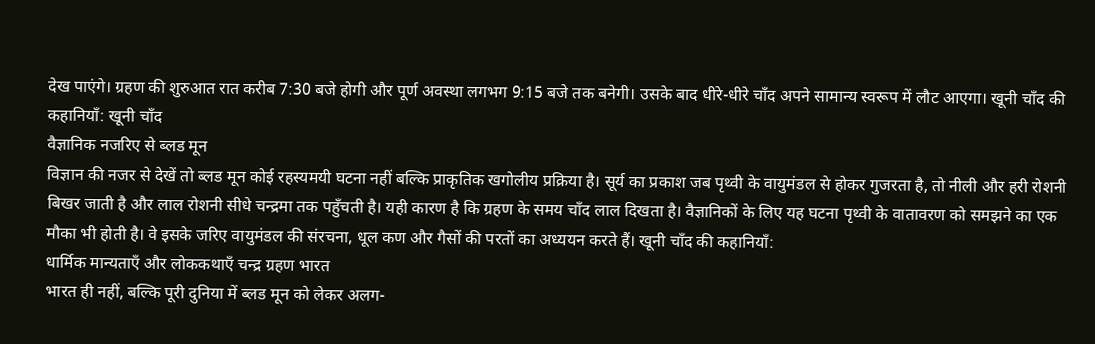देख पाएंगे। ग्रहण की शुरुआत रात करीब 7:30 बजे होगी और पूर्ण अवस्था लगभग 9:15 बजे तक बनेगी। उसके बाद धीरे-धीरे चाँद अपने सामान्य स्वरूप में लौट आएगा। खूनी चाँद की कहानियाँ: खूनी चाँद
वैज्ञानिक नजरिए से ब्लड मून
विज्ञान की नजर से देखें तो ब्लड मून कोई रहस्यमयी घटना नहीं बल्कि प्राकृतिक खगोलीय प्रक्रिया है। सूर्य का प्रकाश जब पृथ्वी के वायुमंडल से होकर गुजरता है, तो नीली और हरी रोशनी बिखर जाती है और लाल रोशनी सीधे चन्द्रमा तक पहुँचती है। यही कारण है कि ग्रहण के समय चाँद लाल दिखता है। वैज्ञानिकों के लिए यह घटना पृथ्वी के वातावरण को समझने का एक मौका भी होती है। वे इसके जरिए वायुमंडल की संरचना, धूल कण और गैसों की परतों का अध्ययन करते हैं। खूनी चाँद की कहानियाँ:
धार्मिक मान्यताएँ और लोककथाएँ चन्द्र ग्रहण भारत
भारत ही नहीं, बल्कि पूरी दुनिया में ब्लड मून को लेकर अलग-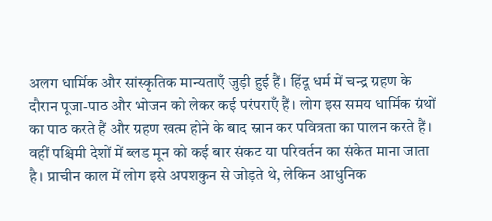अलग धार्मिक और सांस्कृतिक मान्यताएँ जुड़ी हुई हैं। हिंदू धर्म में चन्द्र ग्रहण के दौरान पूजा-पाठ और भोजन को लेकर कई परंपराएँ हैं। लोग इस समय धार्मिक ग्रंथों का पाठ करते हैं और ग्रहण खत्म होने के बाद स्नान कर पवित्रता का पालन करते हैं। वहीं पश्चिमी देशों में ब्लड मून को कई बार संकट या परिवर्तन का संकेत माना जाता है। प्राचीन काल में लोग इसे अपशकुन से जोड़ते थे, लेकिन आधुनिक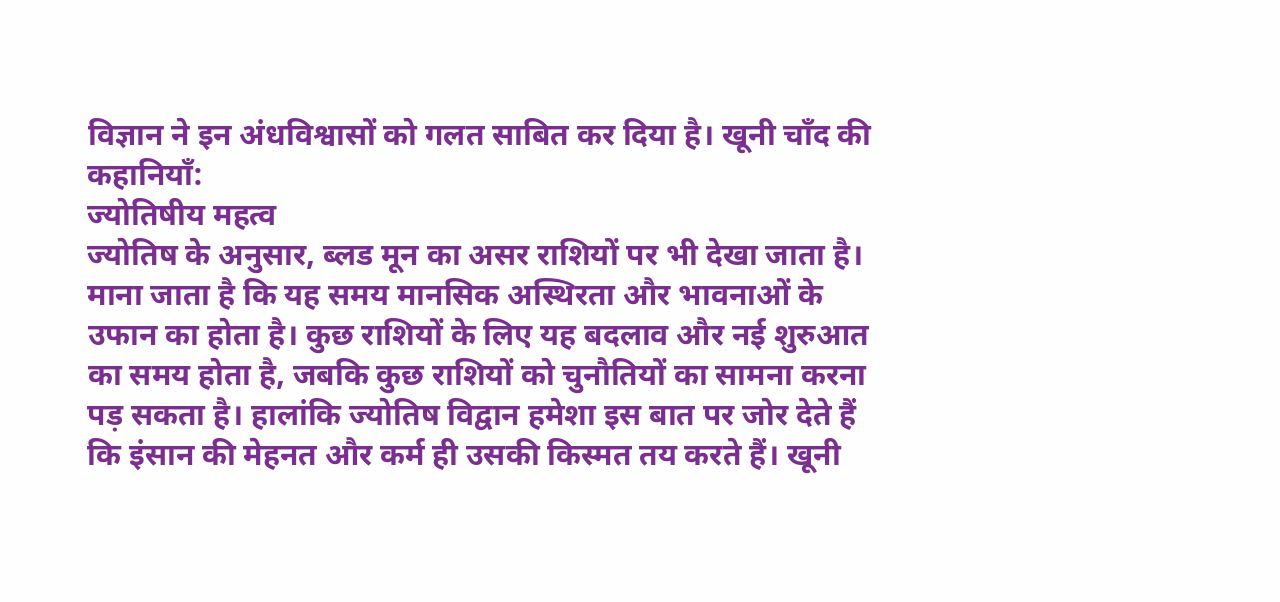विज्ञान ने इन अंधविश्वासों को गलत साबित कर दिया है। खूनी चाँद की कहानियाँ:
ज्योतिषीय महत्व
ज्योतिष के अनुसार, ब्लड मून का असर राशियों पर भी देखा जाता है। माना जाता है कि यह समय मानसिक अस्थिरता और भावनाओं के उफान का होता है। कुछ राशियों के लिए यह बदलाव और नई शुरुआत का समय होता है, जबकि कुछ राशियों को चुनौतियों का सामना करना पड़ सकता है। हालांकि ज्योतिष विद्वान हमेशा इस बात पर जोर देते हैं कि इंसान की मेहनत और कर्म ही उसकी किस्मत तय करते हैं। खूनी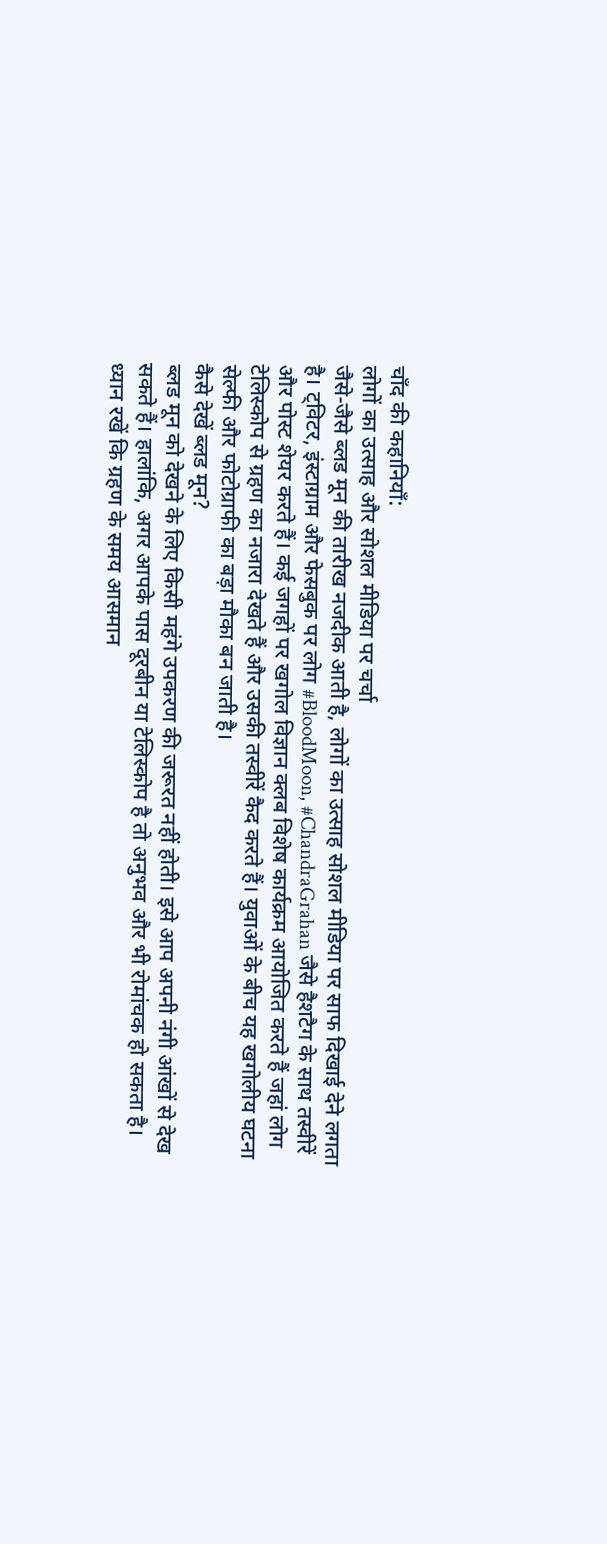चाँद की कहानियाँ:
लोगों का उत्साह और सोशल मीडिया पर चर्चा
जैसे-जैसे ब्लड मून की तारीख नजदीक आती है, लोगों का उत्साह सोशल मीडिया पर साफ दिखाई देने लगता है। ट्विटर, इंस्टाग्राम और फेसबुक पर लोग #BloodMoon, #ChandraGrahan जैसे हैशटैग के साथ तस्वीरें और पोस्ट शेयर करते हैं। कई जगहों पर खगोल विज्ञान क्लब विशेष कार्यक्रम आयोजित करते हैं जहां लोग टेलिस्कोप से ग्रहण का नजारा देखते हैं और उसकी तस्वीरें कैद करते हैं। युवाओं के बीच यह खगोलीय घटना सेल्फी और फोटोग्राफी का बड़ा मौका बन जाती है।
कैसे देखें ब्लड मून?
ब्लड मून को देखने के लिए किसी महंगे उपकरण की जरूरत नहीं होती। इसे आप अपनी नंगी आंखों से देख सकते हैं। हालांकि, अगर आपके पास दूरबीन या टेलिस्कोप है तो अनुभव और भी रोमांचक हो सकता है। ध्यान रखें कि ग्रहण के समय आसमान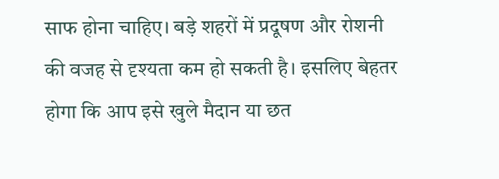साफ होना चाहिए। बड़े शहरों में प्रदूषण और रोशनी की वजह से दृश्यता कम हो सकती है। इसलिए बेहतर होगा कि आप इसे खुले मैदान या छत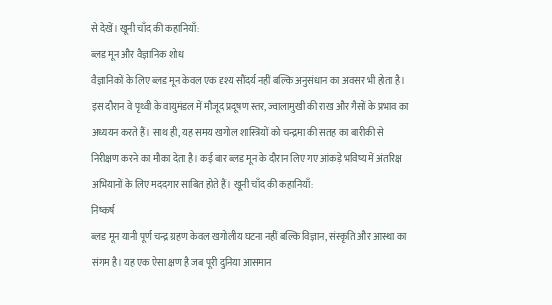से देखें। खूनी चाँद की कहानियाँ:
ब्लड मून और वैज्ञानिक शोध
वैज्ञानिकों के लिए ब्लड मून केवल एक दृश्य सौंदर्य नहीं बल्कि अनुसंधान का अवसर भी होता है। इस दौरान वे पृथ्वी के वायुमंडल में मौजूद प्रदूषण स्तर, ज्वालामुखी की राख और गैसों के प्रभाव का अध्ययन करते हैं। साथ ही, यह समय खगोल शास्त्रियों को चन्द्रमा की सतह का बारीकी से निरीक्षण करने का मौका देता है। कई बार ब्लड मून के दौरान लिए गए आंकड़े भविष्य में अंतरिक्ष अभियानों के लिए मददगार साबित होते हैं। खूनी चाँद की कहानियाँ:
निष्कर्ष
ब्लड मून यानी पूर्ण चन्द्र ग्रहण केवल खगोलीय घटना नहीं बल्कि विज्ञान, संस्कृति और आस्था का संगम है। यह एक ऐसा क्षण है जब पूरी दुनिया आसमान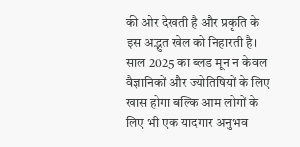की ओर देखती है और प्रकृति के इस अद्भुत खेल को निहारती है। साल 2025 का ब्लड मून न केवल वैज्ञानिकों और ज्योतिषियों के लिए खास होगा बल्कि आम लोगों के लिए भी एक यादगार अनुभव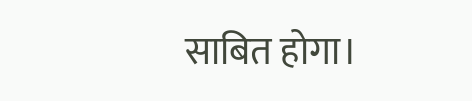साबित होगा।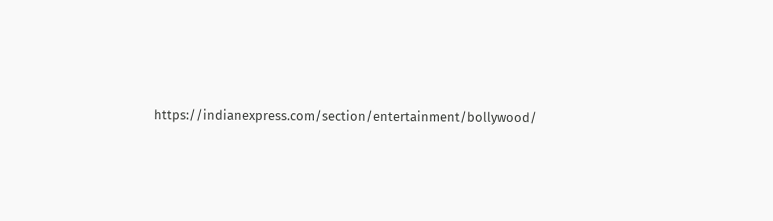https://indianexpress.com/section/entertainment/bollywood/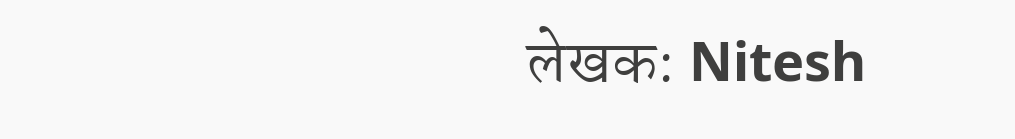लेखक: Nitesh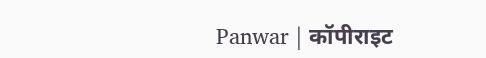Panwar | कॉपीराइट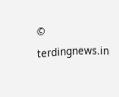© terdingnews.in